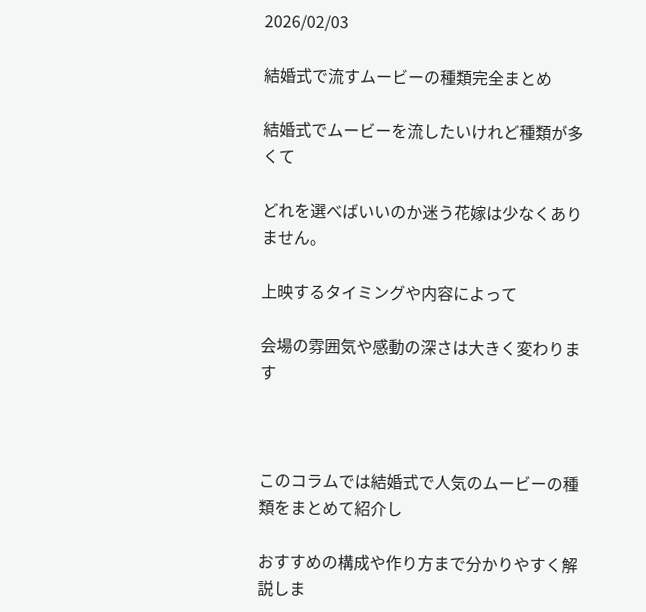2026/02/03

結婚式で流すムービーの種類完全まとめ

結婚式でムービーを流したいけれど種類が多くて

どれを選べばいいのか迷う花嫁は少なくありません。

上映するタイミングや内容によって

会場の雰囲気や感動の深さは大きく変わります



このコラムでは結婚式で人気のムービーの種類をまとめて紹介し

おすすめの構成や作り方まで分かりやすく解説しま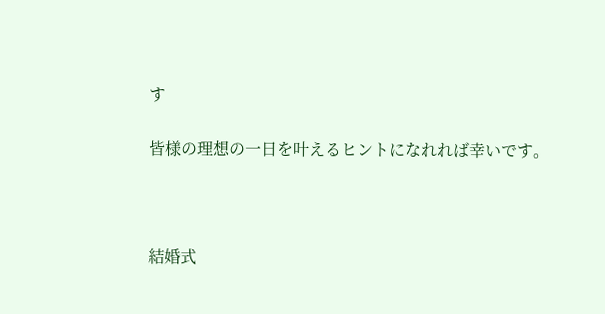す

皆様の理想の一日を叶えるヒントになれれば幸いです。



結婚式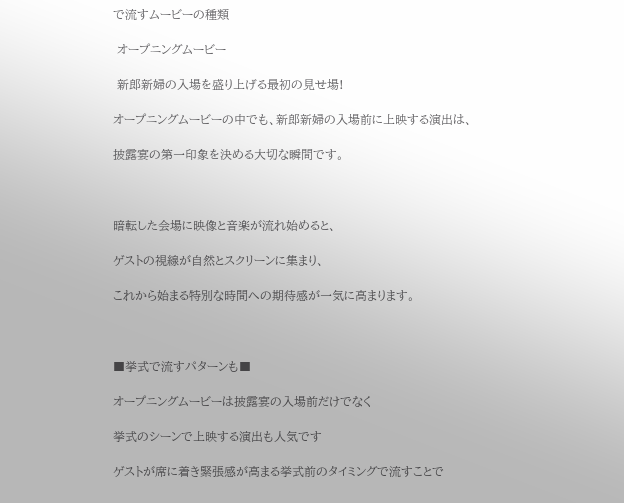で流すムービーの種類

 オープニングムービー

 新郎新婦の入場を盛り上げる最初の見せ場!

オープニングムービーの中でも、新郎新婦の入場前に上映する演出は、

披露宴の第一印象を決める大切な瞬間です。



暗転した会場に映像と音楽が流れ始めると、

ゲストの視線が自然とスクリーンに集まり、

これから始まる特別な時間への期待感が一気に高まります。



■挙式で流すパターンも■

オープニングムービーは披露宴の入場前だけでなく

挙式のシーンで上映する演出も人気です

ゲストが席に着き緊張感が高まる挙式前のタイミングで流すことで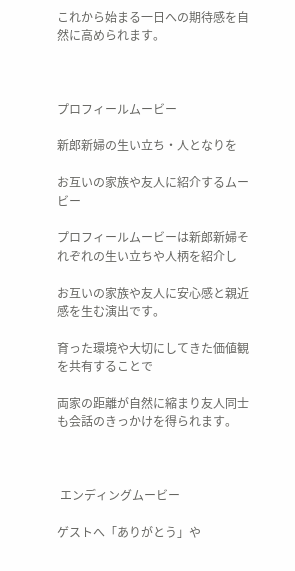これから始まる一日への期待感を自然に高められます。



プロフィールムービー

新郎新婦の生い立ち・人となりを

お互いの家族や友人に紹介するムービー

プロフィールムービーは新郎新婦それぞれの生い立ちや人柄を紹介し

お互いの家族や友人に安心感と親近感を生む演出です。

育った環境や大切にしてきた価値観を共有することで

両家の距離が自然に縮まり友人同士も会話のきっかけを得られます。



 エンディングムービー

ゲストへ「ありがとう」や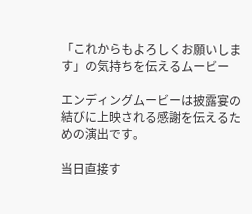「これからもよろしくお願いします」の気持ちを伝えるムービー

エンディングムービーは披露宴の結びに上映される感謝を伝えるための演出です。

当日直接す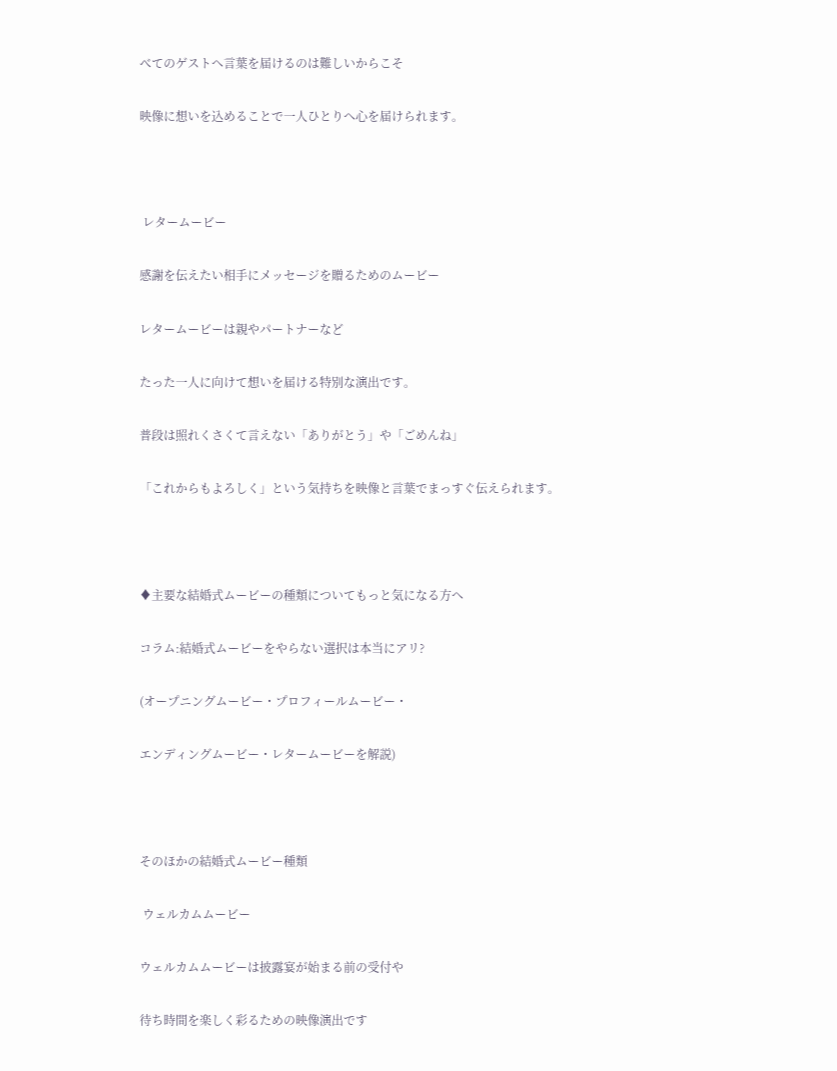べてのゲストへ言葉を届けるのは難しいからこそ

映像に想いを込めることで一人ひとりへ心を届けられます。



 レタームービー

感謝を伝えたい相手にメッセージを贈るためのムービー

レタームービーは親やパートナーなど

たった一人に向けて想いを届ける特別な演出です。

普段は照れくさくて言えない「ありがとう」や「ごめんね」

「これからもよろしく」という気持ちを映像と言葉でまっすぐ伝えられます。



♦主要な結婚式ムービーの種類についてもっと気になる方へ

コラム:結婚式ムービーをやらない選択は本当にアリ?

(オープニングムービー・プロフィールムービー・

エンディングムービー・レタームービーを解説)



そのほかの結婚式ムービー種類

 ウェルカムムービー

ウェルカムムービーは披露宴が始まる前の受付や

待ち時間を楽しく彩るための映像演出です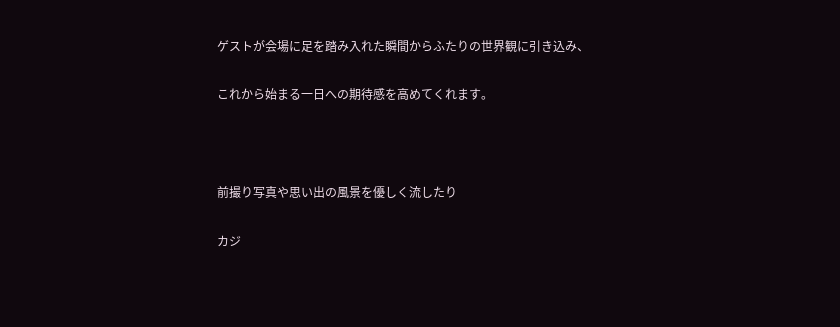ゲストが会場に足を踏み入れた瞬間からふたりの世界観に引き込み、

これから始まる一日への期待感を高めてくれます。



前撮り写真や思い出の風景を優しく流したり

カジ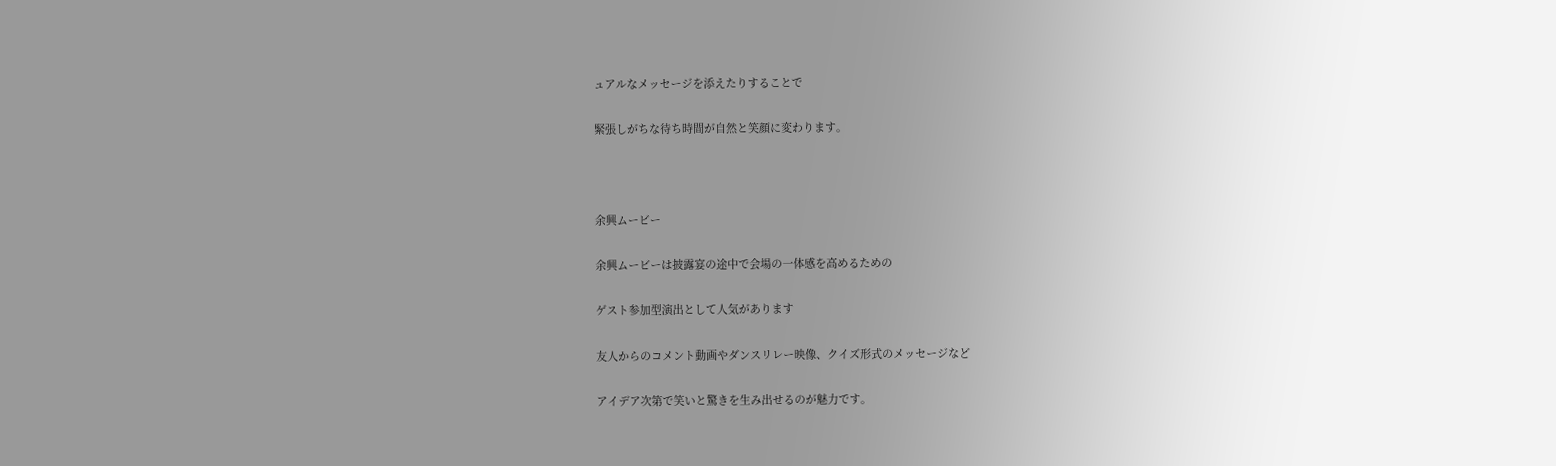ュアルなメッセージを添えたりすることで

緊張しがちな待ち時間が自然と笑顔に変わります。



余興ムービー

余興ムービーは披露宴の途中で会場の一体感を高めるための

ゲスト参加型演出として人気があります

友人からのコメント動画やダンスリレー映像、クイズ形式のメッセージなど

アイデア次第で笑いと驚きを生み出せるのが魅力です。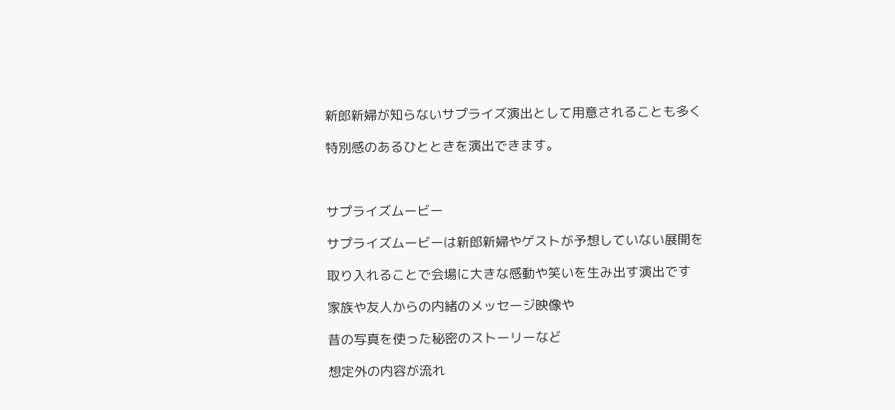新郎新婦が知らないサプライズ演出として用意されることも多く

特別感のあるひとときを演出できます。



サプライズムービー

サプライズムービーは新郎新婦やゲストが予想していない展開を

取り入れることで会場に大きな感動や笑いを生み出す演出です

家族や友人からの内緒のメッセージ映像や

昔の写真を使った秘密のストーリーなど

想定外の内容が流れ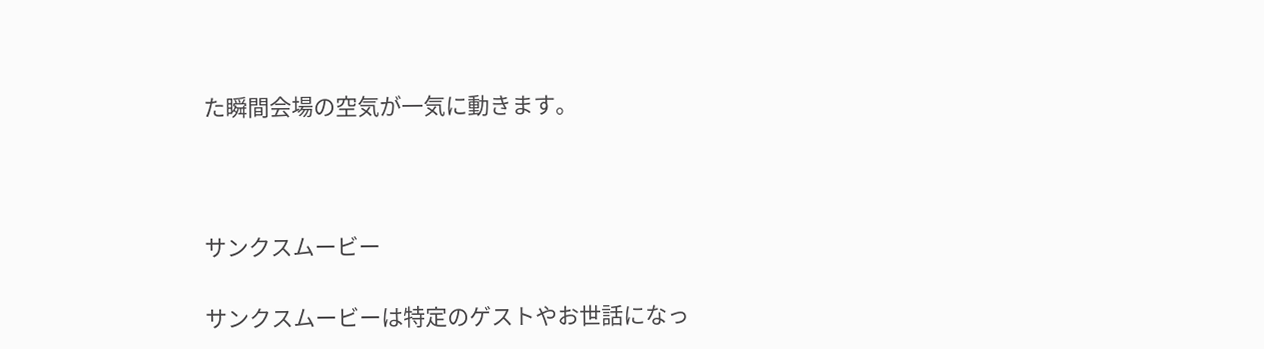た瞬間会場の空気が一気に動きます。



サンクスムービー

サンクスムービーは特定のゲストやお世話になっ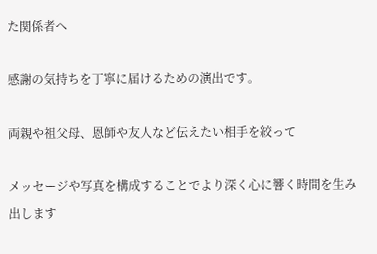た関係者へ

感謝の気持ちを丁寧に届けるための演出です。

両親や祖父母、恩師や友人など伝えたい相手を絞って

メッセージや写真を構成することでより深く心に響く時間を生み出します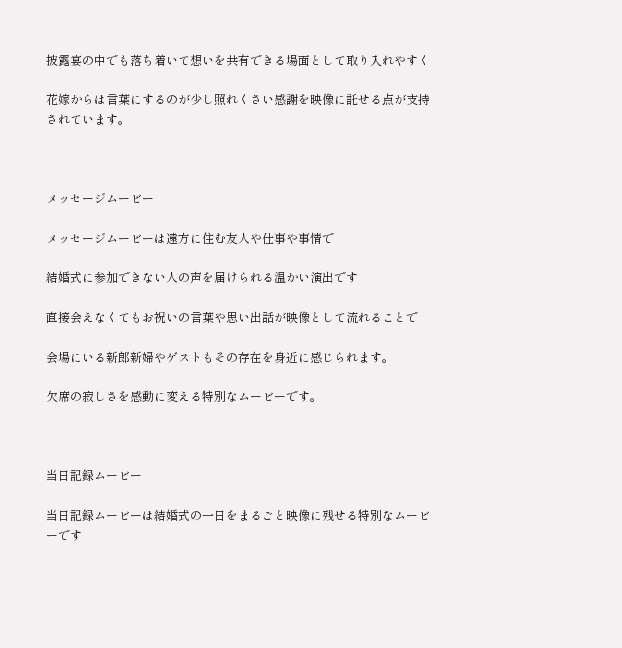披露宴の中でも落ち着いて想いを共有できる場面として取り入れやすく

花嫁からは言葉にするのが少し照れくさい感謝を映像に託せる点が支持されています。



メッセージムービー

メッセージムービーは遠方に住む友人や仕事や事情で

結婚式に参加できない人の声を届けられる温かい演出です

直接会えなくてもお祝いの言葉や思い出話が映像として流れることで

会場にいる新郎新婦やゲストもその存在を身近に感じられます。

欠席の寂しさを感動に変える特別なムービーです。



当日記録ムービー

当日記録ムービーは結婚式の一日をまるごと映像に残せる特別なムービーです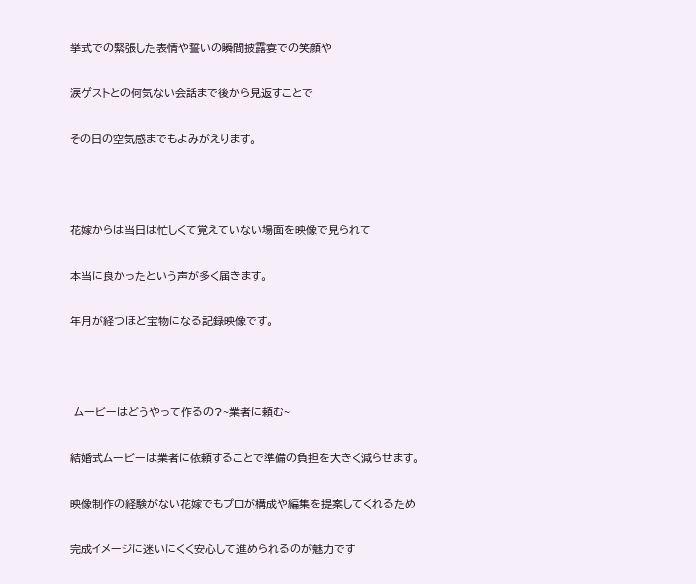挙式での緊張した表情や誓いの瞬間披露宴での笑顔や

涙ゲストとの何気ない会話まで後から見返すことで

その日の空気感までもよみがえります。



花嫁からは当日は忙しくて覚えていない場面を映像で見られて

本当に良かったという声が多く届きます。

年月が経つほど宝物になる記録映像です。



 ムービーはどうやって作るの?~業者に頼む~

結婚式ムービーは業者に依頼することで準備の負担を大きく減らせます。

映像制作の経験がない花嫁でもプロが構成や編集を提案してくれるため

完成イメージに迷いにくく安心して進められるのが魅力です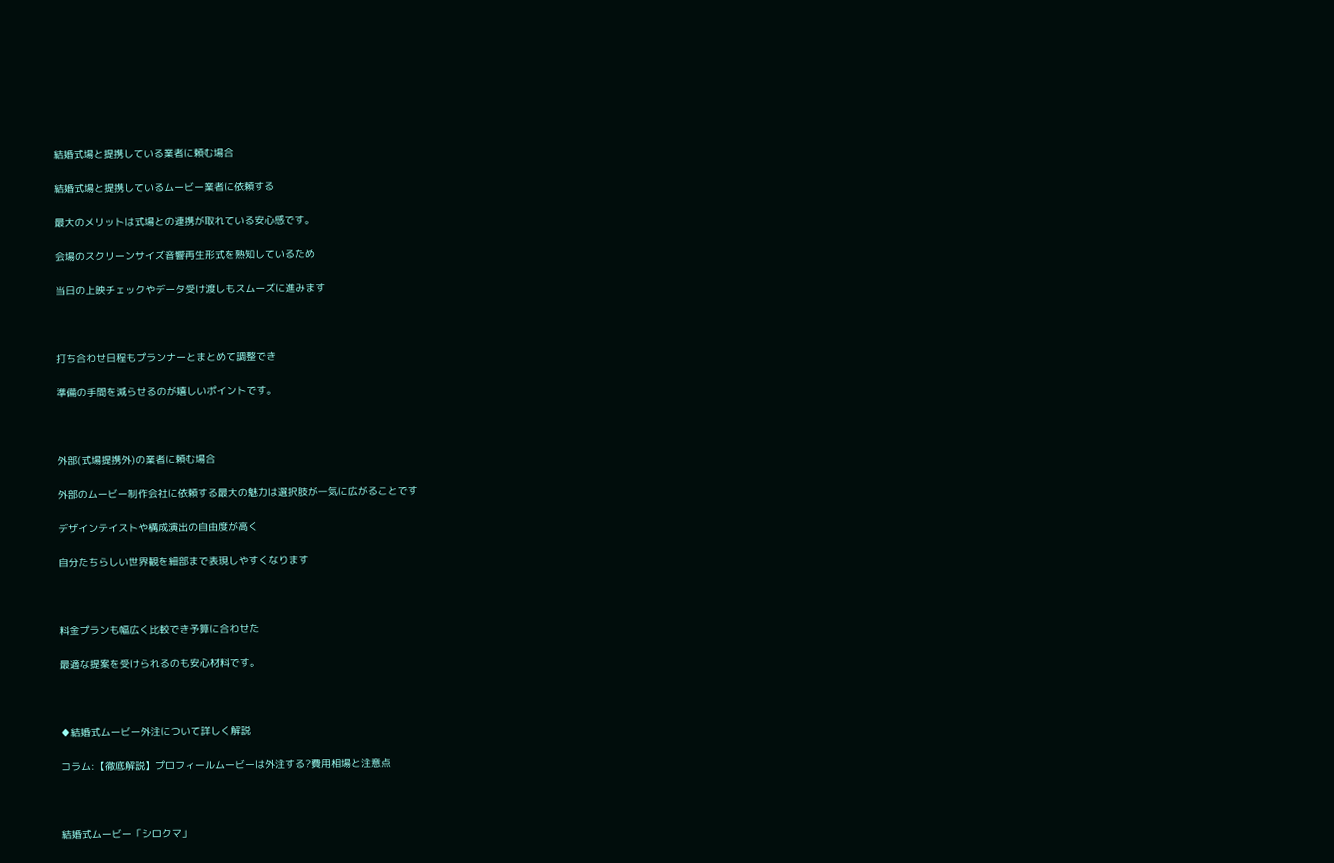結婚式場と提携している業者に頼む場合

結婚式場と提携しているムービー業者に依頼する

最大のメリットは式場との連携が取れている安心感です。

会場のスクリーンサイズ音響再生形式を熟知しているため

当日の上映チェックやデータ受け渡しもスムーズに進みます



打ち合わせ日程もプランナーとまとめて調整でき

準備の手間を減らせるのが嬉しいポイントです。



外部(式場提携外)の業者に頼む場合

外部のムービー制作会社に依頼する最大の魅力は選択肢が一気に広がることです

デザインテイストや構成演出の自由度が高く

自分たちらしい世界観を細部まで表現しやすくなります



料金プランも幅広く比較でき予算に合わせた

最適な提案を受けられるのも安心材料です。



♦結婚式ムービー外注について詳しく解説

コラム:【徹底解説】プロフィールムービーは外注する?費用相場と注意点



結婚式ムービー「シロクマ」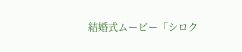結婚式ムービー「シロク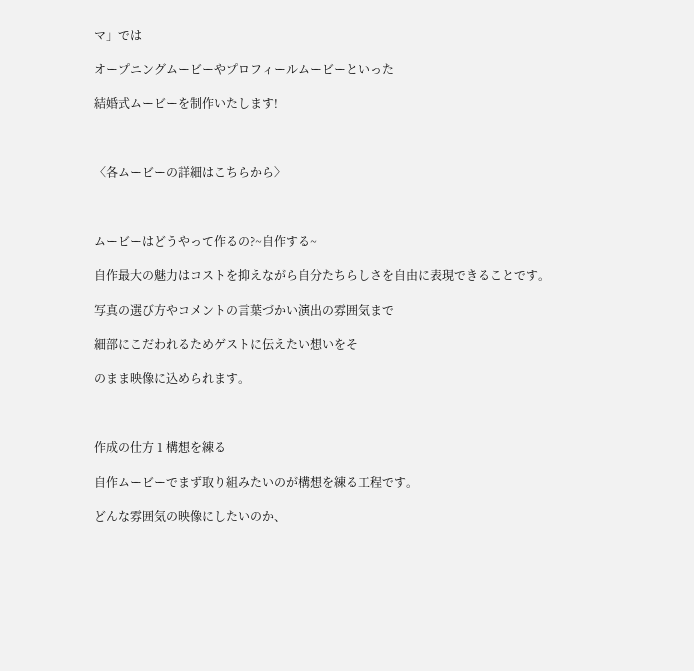マ」では

オープニングムービーやプロフィールムービーといった

結婚式ムービーを制作いたします!



〈各ムービーの詳細はこちらから〉



ムービーはどうやって作るの?~自作する~

自作最大の魅力はコストを抑えながら自分たちらしさを自由に表現できることです。

写真の選び方やコメントの言葉づかい演出の雰囲気まで

細部にこだわれるためゲストに伝えたい想いをそ

のまま映像に込められます。



作成の仕方 1 構想を練る

自作ムービーでまず取り組みたいのが構想を練る工程です。

どんな雰囲気の映像にしたいのか、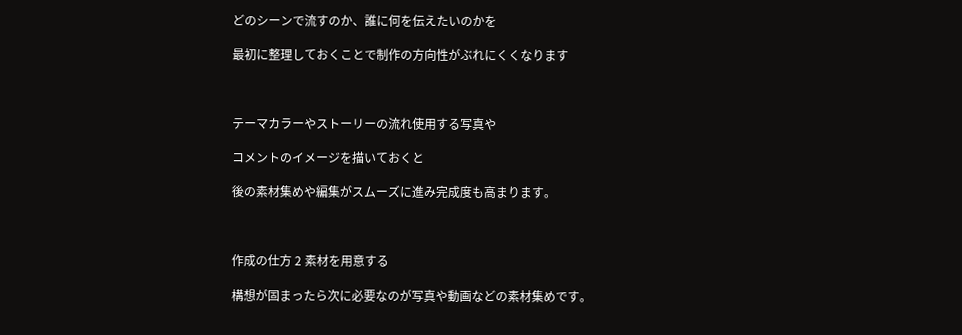どのシーンで流すのか、誰に何を伝えたいのかを

最初に整理しておくことで制作の方向性がぶれにくくなります



テーマカラーやストーリーの流れ使用する写真や

コメントのイメージを描いておくと

後の素材集めや編集がスムーズに進み完成度も高まります。



作成の仕方 2 素材を用意する

構想が固まったら次に必要なのが写真や動画などの素材集めです。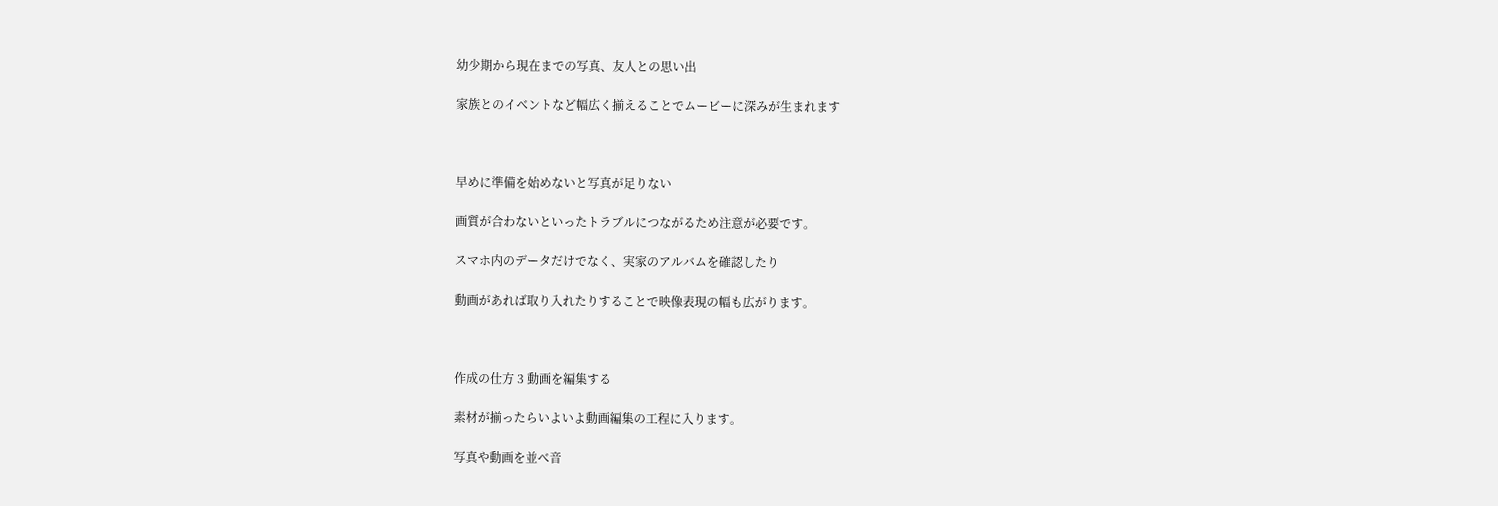幼少期から現在までの写真、友人との思い出

家族とのイベントなど幅広く揃えることでムービーに深みが生まれます



早めに準備を始めないと写真が足りない

画質が合わないといったトラブルにつながるため注意が必要です。

スマホ内のデータだけでなく、実家のアルバムを確認したり

動画があれば取り入れたりすることで映像表現の幅も広がります。



作成の仕方 3 動画を編集する

素材が揃ったらいよいよ動画編集の工程に入ります。

写真や動画を並べ音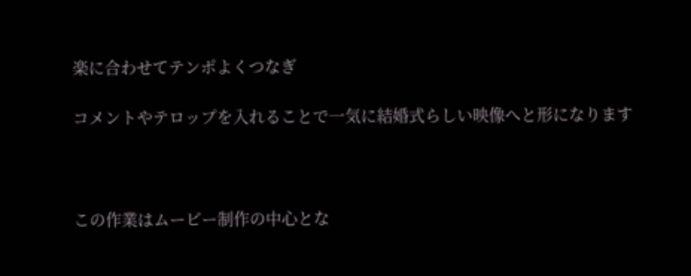楽に合わせてテンポよくつなぎ

コメントやテロップを入れることで一気に結婚式らしい映像へと形になります



この作業はムービー制作の中心とな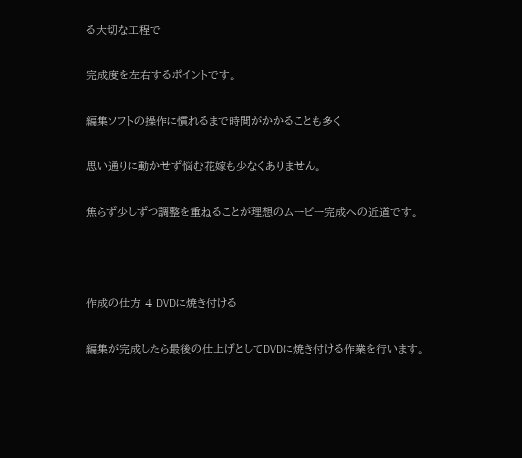る大切な工程で

完成度を左右するポイントです。

編集ソフトの操作に慣れるまで時間がかかることも多く

思い通りに動かせず悩む花嫁も少なくありません。

焦らず少しずつ調整を重ねることが理想のムービー完成への近道です。



作成の仕方 4 DVDに焼き付ける

編集が完成したら最後の仕上げとしてDVDに焼き付ける作業を行います。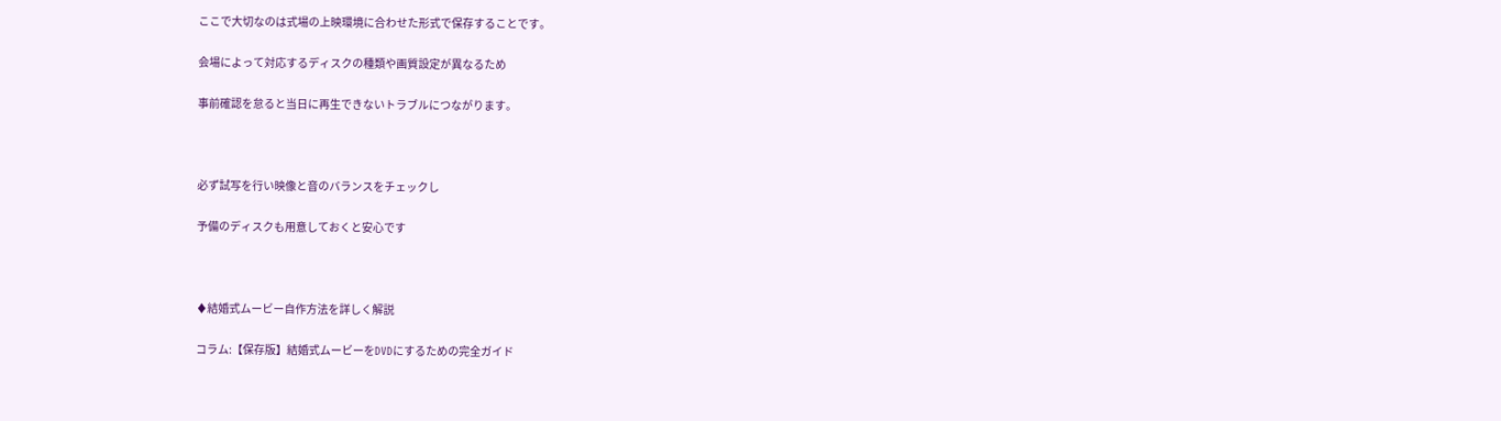ここで大切なのは式場の上映環境に合わせた形式で保存することです。

会場によって対応するディスクの種類や画質設定が異なるため

事前確認を怠ると当日に再生できないトラブルにつながります。



必ず試写を行い映像と音のバランスをチェックし

予備のディスクも用意しておくと安心です



♦結婚式ムービー自作方法を詳しく解説

コラム:【保存版】結婚式ムービーをDVDにするための完全ガイド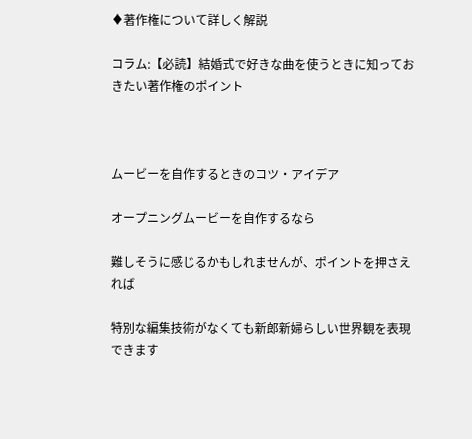♦著作権について詳しく解説

コラム:【必読】結婚式で好きな曲を使うときに知っておきたい著作権のポイント



ムービーを自作するときのコツ・アイデア

オープニングムービーを自作するなら

難しそうに感じるかもしれませんが、ポイントを押さえれば

特別な編集技術がなくても新郎新婦らしい世界観を表現できます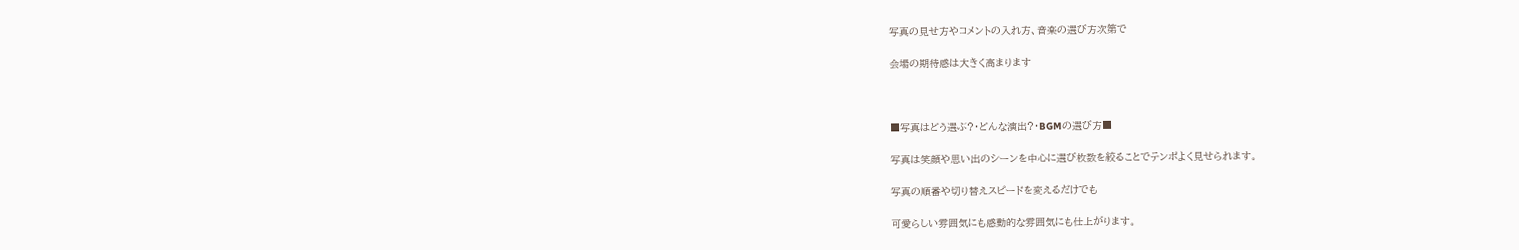写真の見せ方やコメントの入れ方、音楽の選び方次第で

会場の期待感は大きく高まります



■写真はどう選ぶ?・どんな演出?・BGMの選び方■

写真は笑顔や思い出のシーンを中心に選び枚数を絞ることでテンポよく見せられます。

写真の順番や切り替えスピードを変えるだけでも

可愛らしい雰囲気にも感動的な雰囲気にも仕上がります。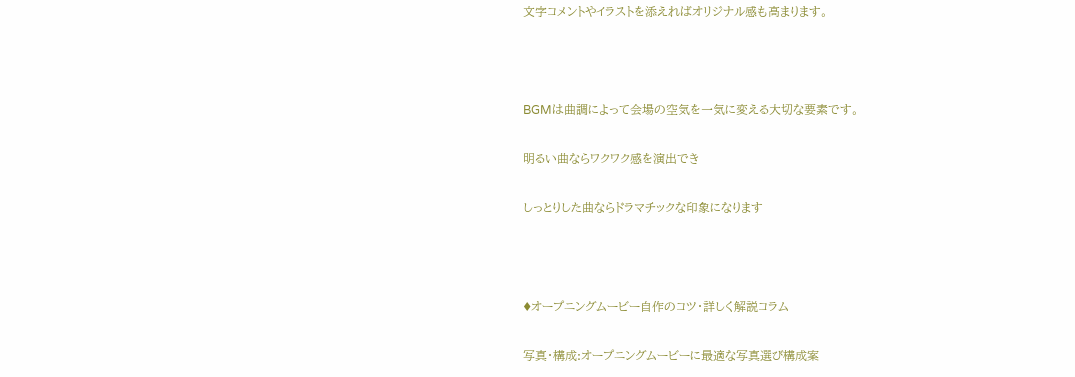文字コメントやイラストを添えればオリジナル感も高まります。



BGMは曲調によって会場の空気を一気に変える大切な要素です。

明るい曲ならワクワク感を演出でき

しっとりした曲ならドラマチックな印象になります



♦オープニングムービー自作のコツ・詳しく解説コラム

写真・構成:オープニングムービーに最適な写真選び構成案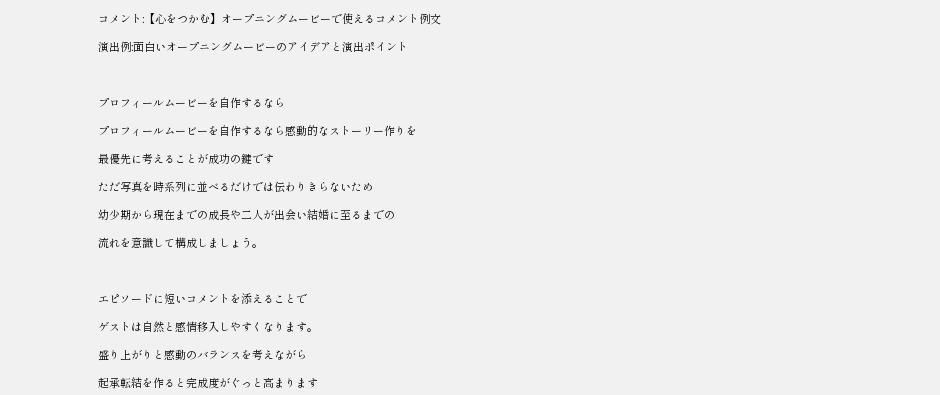コメント:【心をつかむ】オープニングムービーで使えるコメント例文

演出例:面白いオープニングムービーのアイデアと演出ポイント



プロフィールムービーを自作するなら

プロフィールムービーを自作するなら感動的なストーリー作りを

最優先に考えることが成功の鍵です

ただ写真を時系列に並べるだけでは伝わりきらないため

幼少期から現在までの成長や二人が出会い結婚に至るまでの

流れを意識して構成しましょう。



エピソードに短いコメントを添えることで

ゲストは自然と感情移入しやすくなります。

盛り上がりと感動のバランスを考えながら

起承転結を作ると完成度がぐっと高まります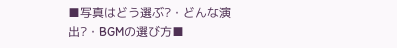■写真はどう選ぶ?・どんな演出?・BGMの選び方■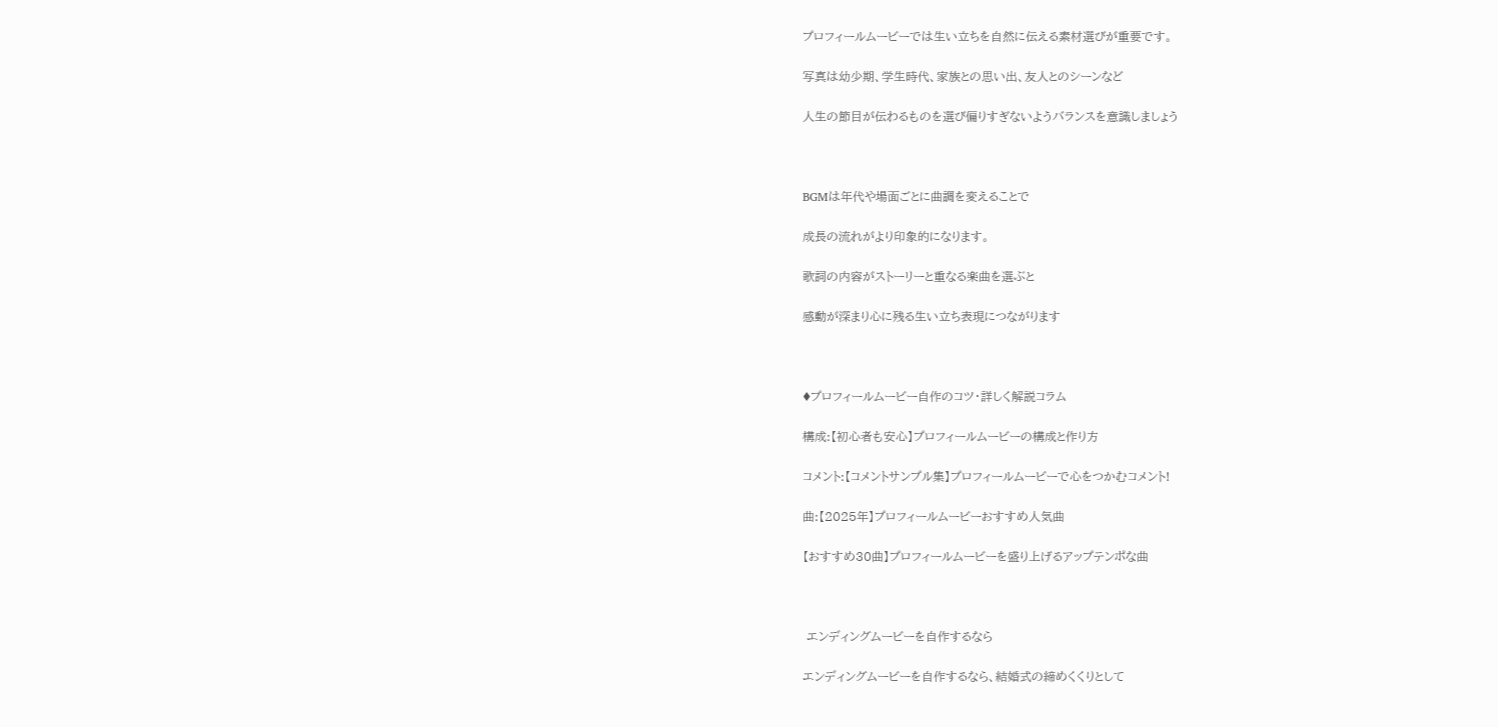プロフィールムービーでは生い立ちを自然に伝える素材選びが重要です。

写真は幼少期、学生時代、家族との思い出、友人とのシーンなど

人生の節目が伝わるものを選び偏りすぎないようバランスを意識しましょう



BGMは年代や場面ごとに曲調を変えることで

成長の流れがより印象的になります。

歌詞の内容がストーリーと重なる楽曲を選ぶと

感動が深まり心に残る生い立ち表現につながります



♦プロフィールムービー自作のコツ・詳しく解説コラム

構成:【初心者も安心】プロフィールムービーの構成と作り方

コメント:【コメントサンプル集】プロフィールムービーで心をつかむコメント!

曲:【2025年】プロフィールムービーおすすめ人気曲

【おすすめ30曲】プロフィールムービーを盛り上げるアップテンポな曲



 エンディングムービーを自作するなら

エンディングムービーを自作するなら、結婚式の締めくくりとして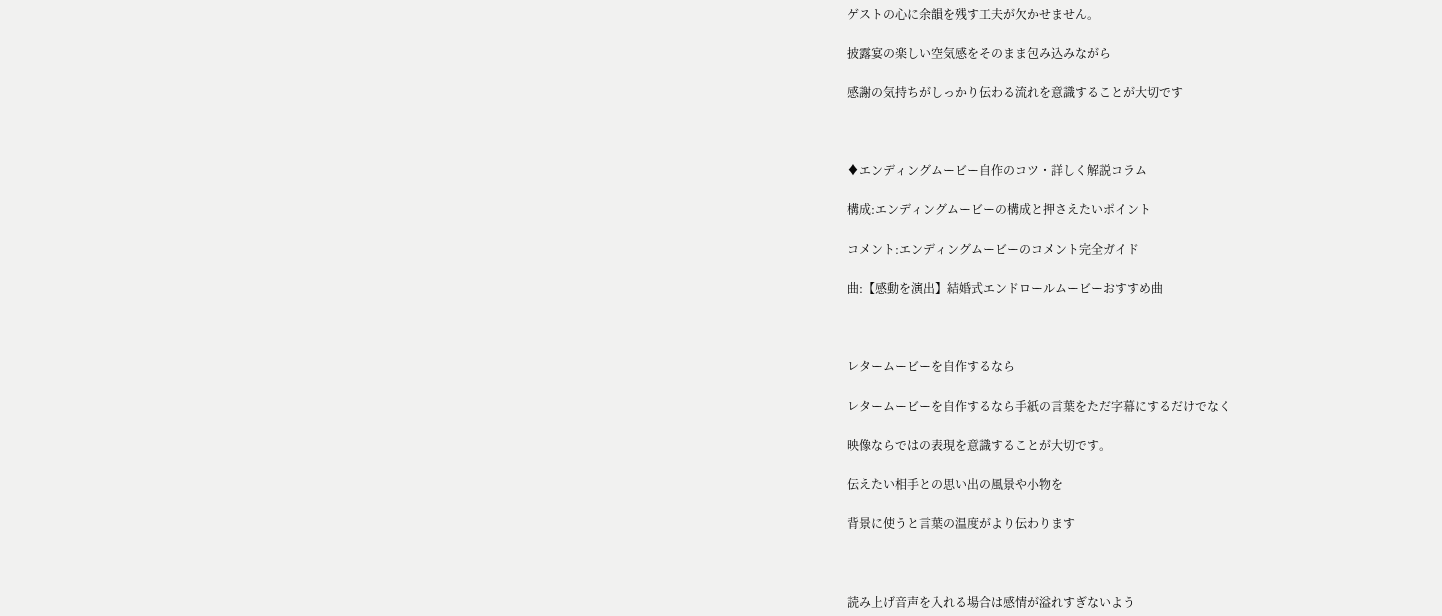ゲストの心に余韻を残す工夫が欠かせません。

披露宴の楽しい空気感をそのまま包み込みながら

感謝の気持ちがしっかり伝わる流れを意識することが大切です



♦エンディングムービー自作のコツ・詳しく解説コラム

構成:エンディングムービーの構成と押さえたいポイント

コメント:エンディングムービーのコメント完全ガイド

曲:【感動を演出】結婚式エンドロールムービーおすすめ曲



レタームービーを自作するなら

レタームービーを自作するなら手紙の言葉をただ字幕にするだけでなく

映像ならではの表現を意識することが大切です。

伝えたい相手との思い出の風景や小物を

背景に使うと言葉の温度がより伝わります



読み上げ音声を入れる場合は感情が溢れすぎないよう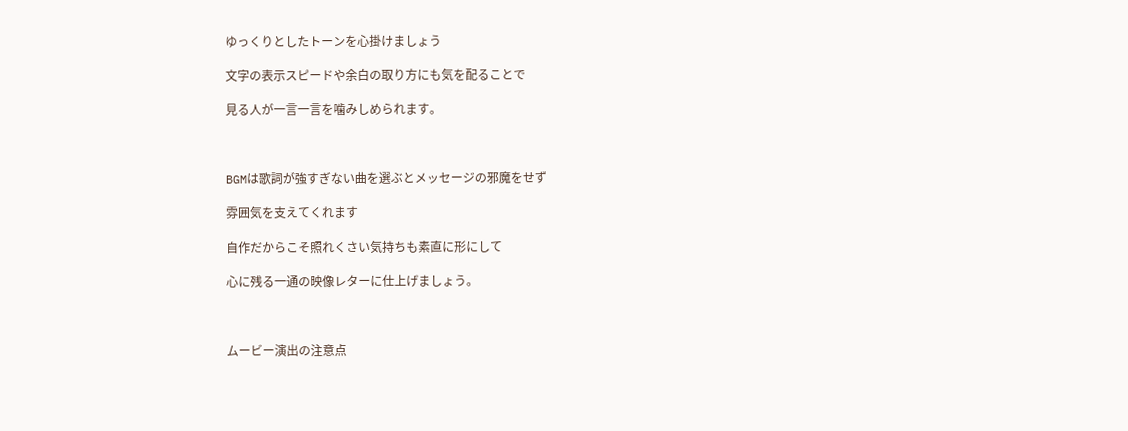ゆっくりとしたトーンを心掛けましょう

文字の表示スピードや余白の取り方にも気を配ることで

見る人が一言一言を噛みしめられます。



BGMは歌詞が強すぎない曲を選ぶとメッセージの邪魔をせず

雰囲気を支えてくれます

自作だからこそ照れくさい気持ちも素直に形にして

心に残る一通の映像レターに仕上げましょう。



ムービー演出の注意点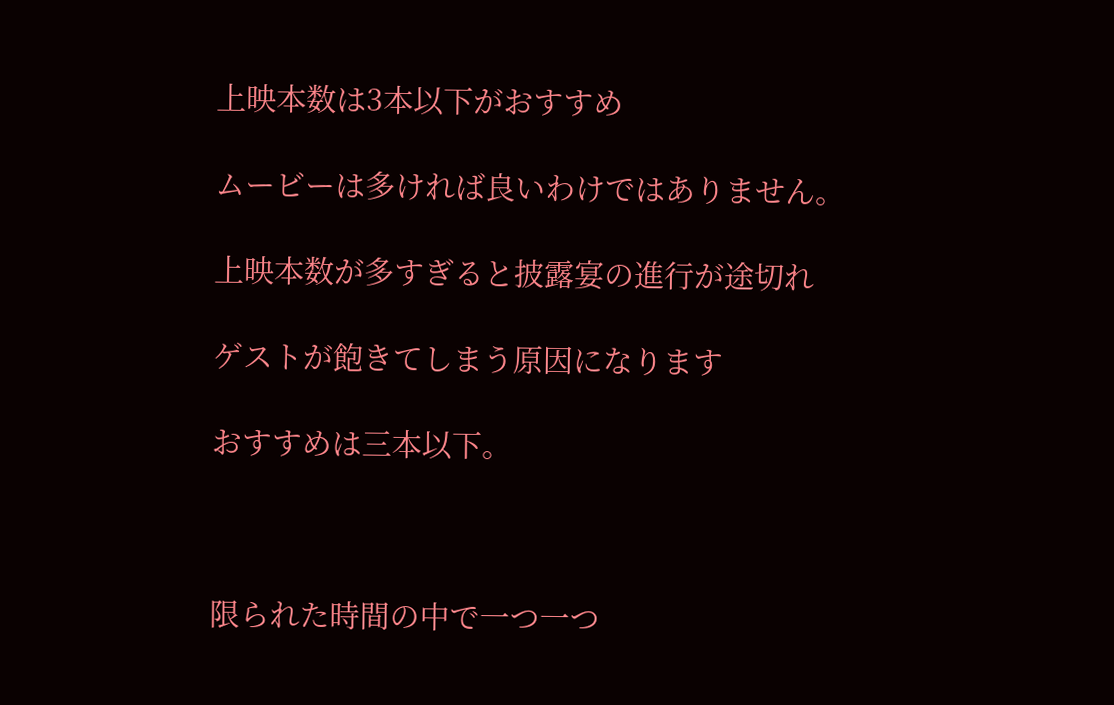上映本数は3本以下がおすすめ

ムービーは多ければ良いわけではありません。

上映本数が多すぎると披露宴の進行が途切れ

ゲストが飽きてしまう原因になります

おすすめは三本以下。



限られた時間の中で一つ一つ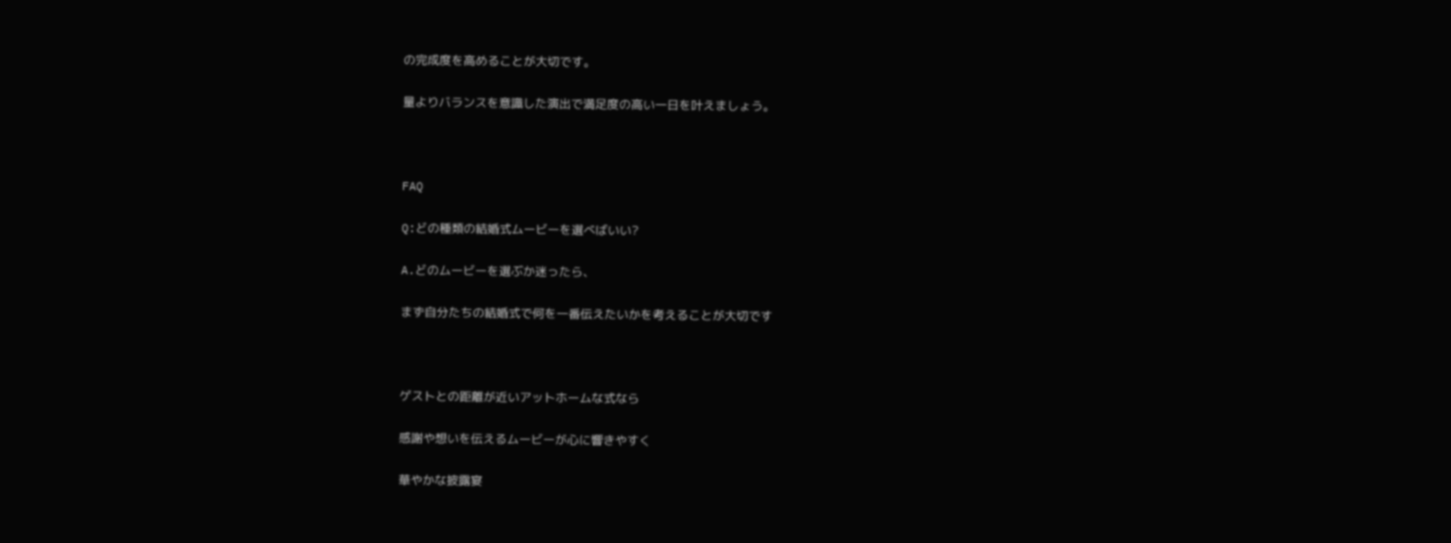の完成度を高めることが大切です。

量よりバランスを意識した演出で満足度の高い一日を叶えましょう。



FAQ

Q:どの種類の結婚式ムービーを選べばいい?

A.どのムービーを選ぶか迷ったら、

まず自分たちの結婚式で何を一番伝えたいかを考えることが大切です



ゲストとの距離が近いアットホームな式なら

感謝や想いを伝えるムービーが心に響きやすく

華やかな披露宴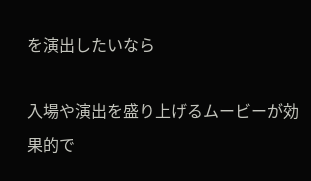を演出したいなら

入場や演出を盛り上げるムービーが効果的で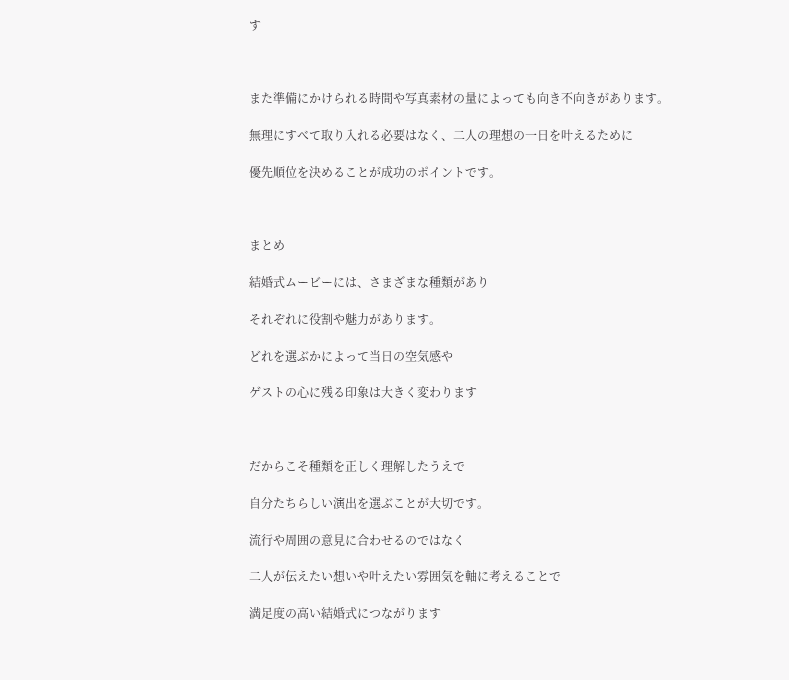す



また準備にかけられる時間や写真素材の量によっても向き不向きがあります。

無理にすべて取り入れる必要はなく、二人の理想の一日を叶えるために

優先順位を決めることが成功のポイントです。



まとめ

結婚式ムービーには、さまざまな種類があり

それぞれに役割や魅力があります。

どれを選ぶかによって当日の空気感や

ゲストの心に残る印象は大きく変わります



だからこそ種類を正しく理解したうえで

自分たちらしい演出を選ぶことが大切です。

流行や周囲の意見に合わせるのではなく

二人が伝えたい想いや叶えたい雰囲気を軸に考えることで

満足度の高い結婚式につながります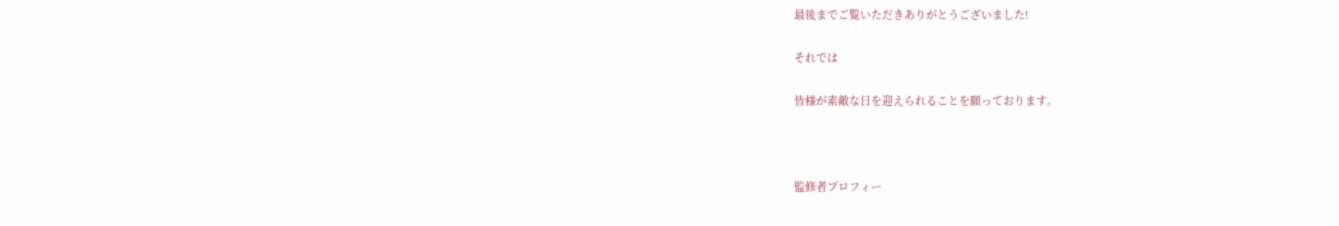最後までご覧いただきありがとうございました!

それでは

皆様が素敵な日を迎えられることを願っております。



監修者プロフィー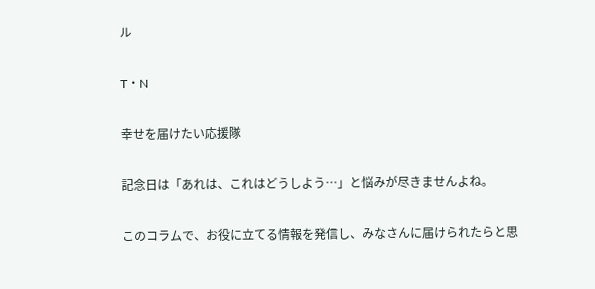ル

T・N

幸せを届けたい応援隊

記念日は「あれは、これはどうしよう…」と悩みが尽きませんよね。

このコラムで、お役に立てる情報を発信し、みなさんに届けられたらと思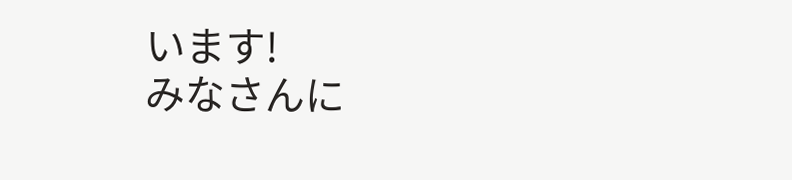います!
みなさんに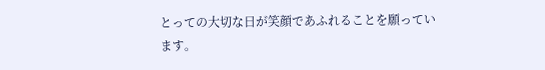とっての大切な日が笑顔であふれることを願っています。